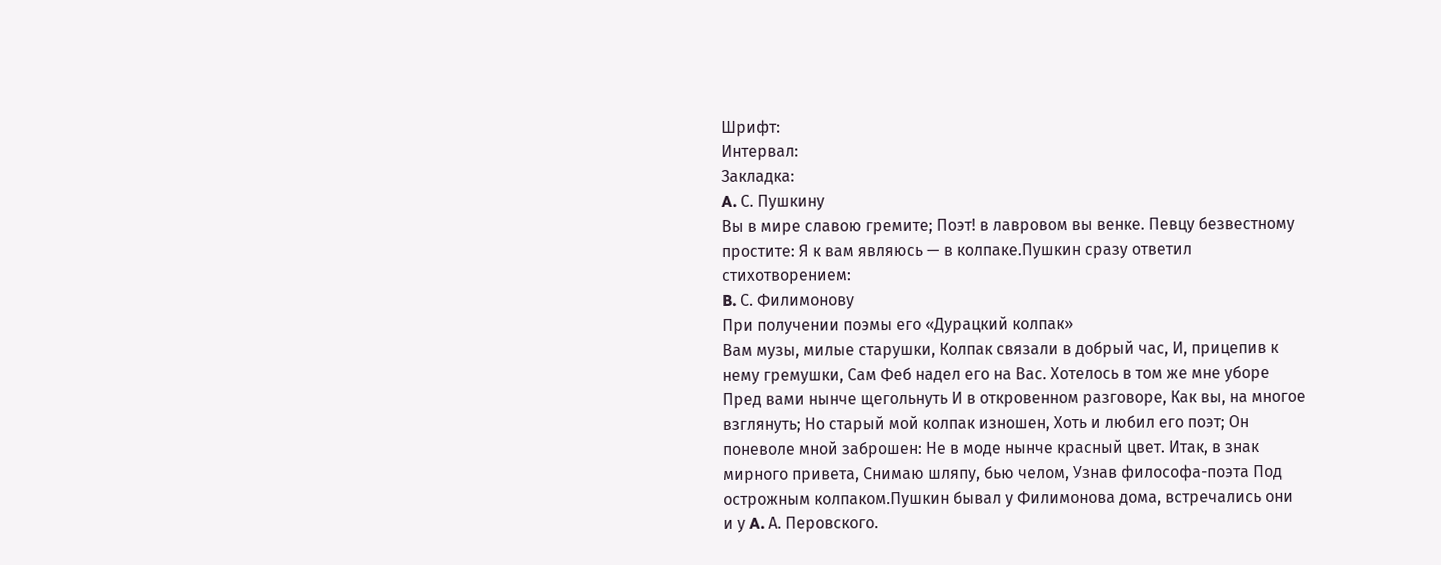Шрифт:
Интервал:
Закладка:
A. С. Пушкину
Вы в мире славою гремите; Поэт! в лавровом вы венке. Певцу безвестному простите: Я к вам являюсь — в колпаке.Пушкин сразу ответил стихотворением:
B. С. Филимонову
При получении поэмы его «Дурацкий колпак»
Вам музы, милые старушки, Колпак связали в добрый час, И, прицепив к нему гремушки, Сам Феб надел его на Вас. Хотелось в том же мне уборе Пред вами нынче щегольнуть И в откровенном разговоре, Как вы, на многое взглянуть; Но старый мой колпак изношен, Хоть и любил его поэт; Он поневоле мной заброшен: Не в моде нынче красный цвет. Итак, в знак мирного привета, Снимаю шляпу, бью челом, Узнав философа-поэта Под острожным колпаком.Пушкин бывал у Филимонова дома, встречались они и у A. А. Перовского.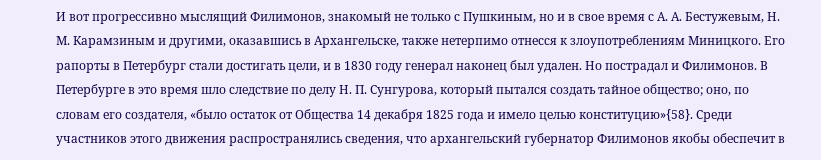И вот прогрессивно мыслящий Филимонов, знакомый не только с Пушкиным, но и в свое время с А. А. Бестужевым, Н. М. Карамзиным и другими, оказавшись в Архангельске, также нетерпимо отнесся к злоупотреблениям Миницкого. Его рапорты в Петербург стали достигать цели, и в 1830 году генерал наконец был удален. Но пострадал и Филимонов. В Петербурге в это время шло следствие по делу Н. П. Сунгурова, который пытался создать тайное общество; оно, по словам его создателя, «было остаток от Общества 14 декабря 1825 года и имело целью конституцию»{58}. Среди участников этого движения распространялись сведения, что архангельский губернатор Филимонов якобы обеспечит в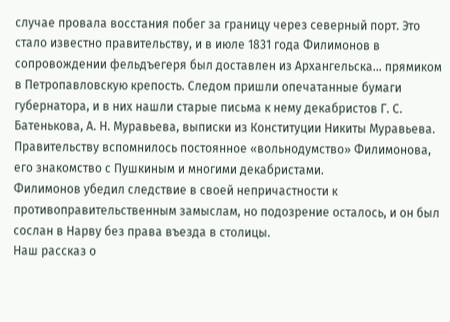случае провала восстания побег за границу через северный порт. Это стало известно правительству, и в июле 1831 года Филимонов в сопровождении фельдъегеря был доставлен из Архангельска… прямиком в Петропавловскую крепость. Следом пришли опечатанные бумаги губернатора, и в них нашли старые письма к нему декабристов Г. С. Батенькова, А. Н. Муравьева, выписки из Конституции Никиты Муравьева. Правительству вспомнилось постоянное «вольнодумство» Филимонова, его знакомство с Пушкиным и многими декабристами.
Филимонов убедил следствие в своей непричастности к противоправительственным замыслам, но подозрение осталось, и он был сослан в Нарву без права въезда в столицы.
Наш рассказ о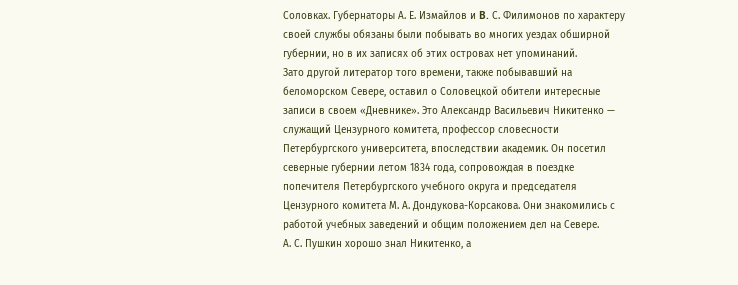Соловках. Губернаторы А. Е. Измайлов и B. С. Филимонов по характеру своей службы обязаны были побывать во многих уездах обширной губернии, но в их записях об этих островах нет упоминаний.
Зато другой литератор того времени, также побывавший на беломорском Севере, оставил о Соловецкой обители интересные записи в своем «Дневнике». Это Александр Васильевич Никитенко — служащий Цензурного комитета, профессор словесности Петербургского университета, впоследствии академик. Он посетил северные губернии летом 1834 года, сопровождая в поездке попечителя Петербургского учебного округа и председателя Цензурного комитета М. А. Дондукова-Корсакова. Они знакомились с работой учебных заведений и общим положением дел на Севере.
А. С. Пушкин хорошо знал Никитенко, а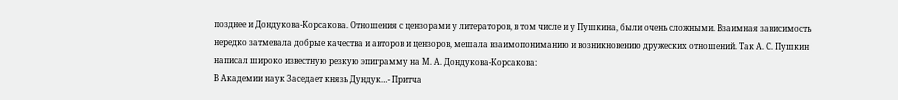позднее и Дондукова-Корсакова. Отношения с цензорами у литераторов, в том числе и у Пушкина, были очень сложными. Взаимная зависимость нередко затмевала добрые качества и авторов и цензоров, мешала взаимопониманию и возникновению дружеских отношений. Так А. С. Пушкин написал широко известную резкую эпиграмму на М. А. Дондукова-Корсакова:
В Академии наук Заседает князь Дундук…- Притча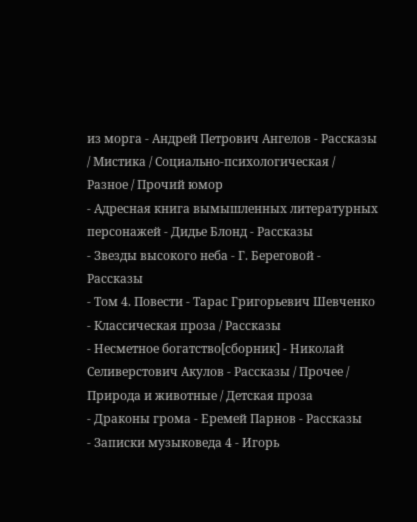из морга - Андрей Петрович Ангелов - Рассказы / Мистика / Социально-психологическая / Разное / Прочий юмор
- Адресная книга вымышленных литературных персонажей - Дидье Блонд - Рассказы
- Звезды высокого неба - Г. Береговой - Рассказы
- Том 4. Повести - Тарас Григорьевич Шевченко - Классическая проза / Рассказы
- Несметное богатство[сборник] - Николай Селиверстович Акулов - Рассказы / Прочее / Природа и животные / Детская проза
- Драконы грома - Еремей Парнов - Рассказы
- Записки музыковеда 4 - Игорь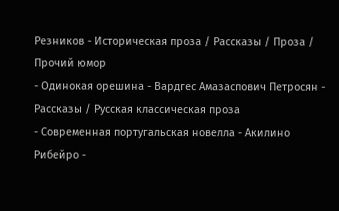Резников - Историческая проза / Рассказы / Проза / Прочий юмор
- Одинокая орешина - Вардгес Амазаспович Петросян - Рассказы / Русская классическая проза
- Современная португальская новелла - Акилино Рибейро -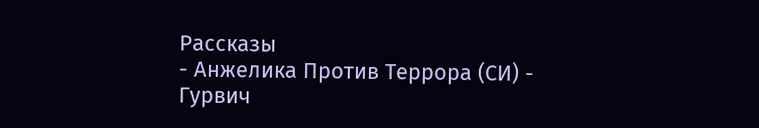Рассказы
- Анжелика Против Террора (СИ) - Гурвич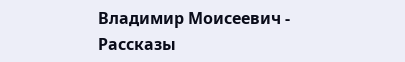Владимир Моисеевич - Рассказы